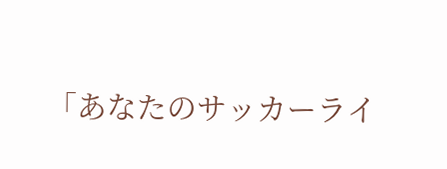「あなたのサッカーライ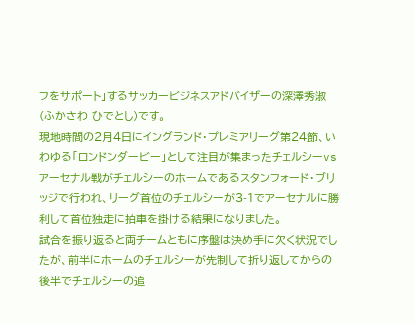フをサポート」するサッカービジネスアドバイザーの深澤秀淑(ふかさわ ひでとし)です。
現地時間の2月4日にイングランド・プレミアリーグ第24節、いわゆる「ロンドンダービー」として注目が集まったチェルシーvsアーセナル戦がチェルシーのホームであるスタンフォード・ブリッジで行われ、リーグ首位のチェルシーが3-1でアーセナルに勝利して首位独走に拍車を掛ける結果になりました。
試合を振り返ると両チームともに序盤は決め手に欠く状況でしたが、前半にホームのチェルシーが先制して折り返してからの後半でチェルシーの追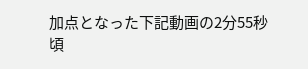加点となった下記動画の2分55秒頃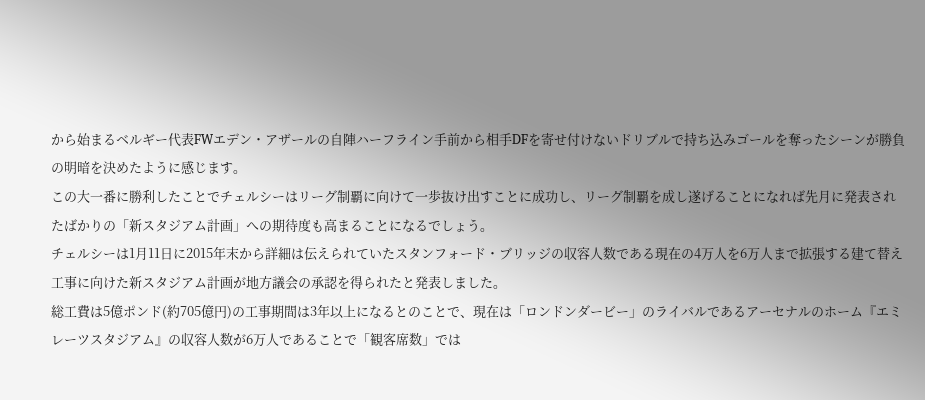から始まるベルギー代表FWエデン・アザールの自陣ハーフライン手前から相手DFを寄せ付けないドリブルで持ち込みゴールを奪ったシーンが勝負の明暗を決めたように感じます。
この大一番に勝利したことでチェルシーはリーグ制覇に向けて一歩抜け出すことに成功し、リーグ制覇を成し遂げることになれば先月に発表されたばかりの「新スタジアム計画」への期待度も高まることになるでしょう。
チェルシーは1月11日に2015年末から詳細は伝えられていたスタンフォード・ブリッジの収容人数である現在の4万人を6万人まで拡張する建て替え工事に向けた新スタジアム計画が地方議会の承認を得られたと発表しました。
総工費は5億ポンド(約705億円)の工事期間は3年以上になるとのことで、現在は「ロンドンダービー」のライバルであるアーセナルのホーム『エミレーツスタジアム』の収容人数が6万人であることで「観客席数」では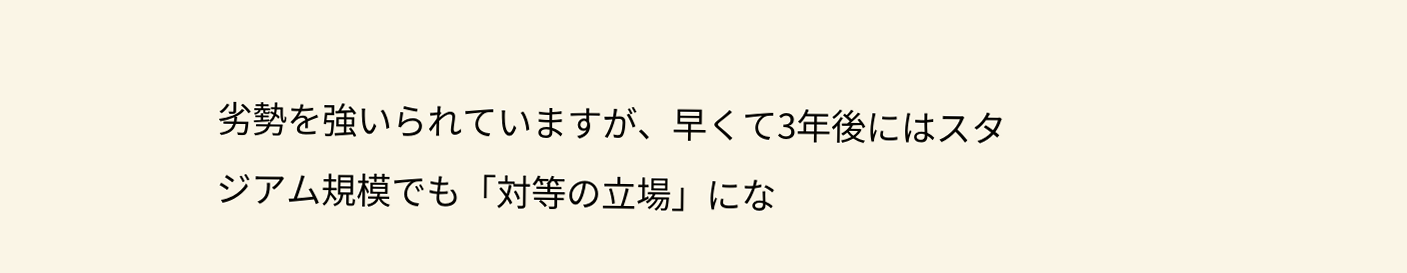劣勢を強いられていますが、早くて3年後にはスタジアム規模でも「対等の立場」にな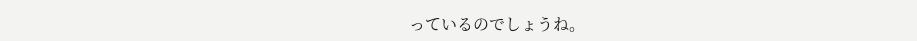っているのでしょうね。